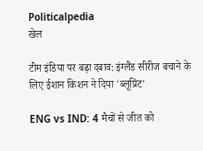Politicalpedia
खेल

टीम इंडिया पर बढ़ा दबाव: इंग्लैंड सीरीज बचाने के लिए ईशान किशन ने दिया 'ब्लूप्रिंट'

ENG vs IND: 4 मैचों से जीत को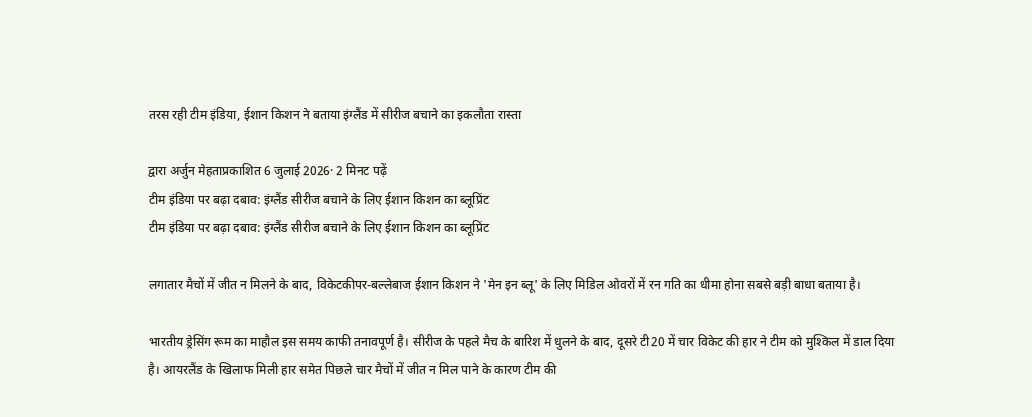तरस रही टीम इंडिया, ईशान किशन ने बताया इंग्लैंड में सीरीज बचाने का इकलौता रास्ता

द्वारा अर्जुन मेहताप्रकाशित 6 जुलाई 2026· 2 मिनट पढ़ें
टीम इंडिया पर बढ़ा दबाव: इंग्लैंड सीरीज बचाने के लिए ईशान किशन का ब्लूप्रिंट
टीम इंडिया पर बढ़ा दबाव: इंग्लैंड सीरीज बचाने के लिए ईशान किशन का ब्लूप्रिंट

लगातार मैचों में जीत न मिलने के बाद, विकेटकीपर-बल्लेबाज ईशान किशन ने 'मेन इन ब्लू' के लिए मिडिल ओवरों में रन गति का धीमा होना सबसे बड़ी बाधा बताया है।

भारतीय ड्रेसिंग रूम का माहौल इस समय काफी तनावपूर्ण है। सीरीज के पहले मैच के बारिश में धुलने के बाद, दूसरे टी20 में चार विकेट की हार ने टीम को मुश्किल में डाल दिया है। आयरलैंड के खिलाफ मिली हार समेत पिछले चार मैचों में जीत न मिल पाने के कारण टीम की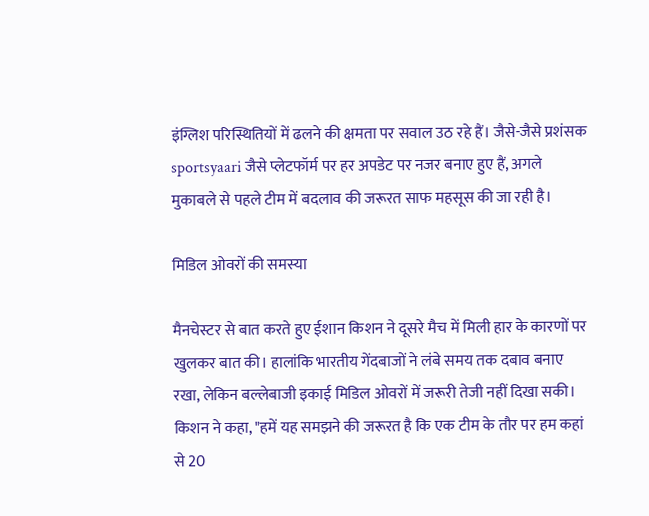इंग्लिश परिस्थितियों में ढलने की क्षमता पर सवाल उठ रहे हैं। जैसे-जैसे प्रशंसक sportsyaari जैसे प्लेटफॉर्म पर हर अपडेट पर नजर बनाए हुए हैं, अगले मुकाबले से पहले टीम में बदलाव की जरूरत साफ महसूस की जा रही है।

मिडिल ओवरों की समस्या

मैनचेस्टर से बात करते हुए ईशान किशन ने दूसरे मैच में मिली हार के कारणों पर खुलकर बात की। हालांकि भारतीय गेंदबाजों ने लंबे समय तक दबाव बनाए रखा, लेकिन बल्लेबाजी इकाई मिडिल ओवरों में जरूरी तेजी नहीं दिखा सकी। किशन ने कहा, "हमें यह समझने की जरूरत है कि एक टीम के तौर पर हम कहां से 20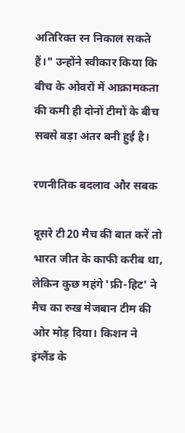अतिरिक्त रन निकाल सकते हैं।" उन्होंने स्वीकार किया कि बीच के ओवरों में आक्रामकता की कमी ही दोनों टीमों के बीच सबसे बड़ा अंतर बनी हुई है।

रणनीतिक बदलाव और सबक

दूसरे टी20 मैच की बात करें तो भारत जीत के काफी करीब था, लेकिन कुछ महंगे 'फ्री-हिट' ने मैच का रुख मेजबान टीम की ओर मोड़ दिया। किशन ने इंग्लैंड के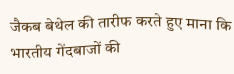जैकब बेथेल की तारीफ करते हुए माना कि भारतीय गेंदबाजों की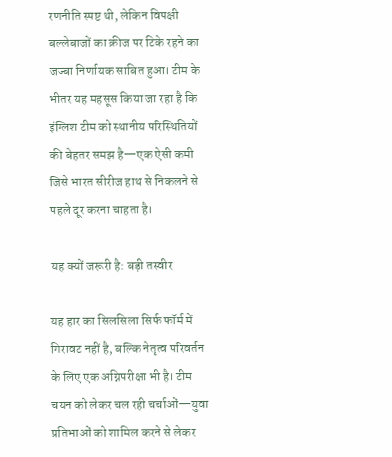रणनीति स्पष्ट थी, लेकिन विपक्षी बल्लेबाजों का क्रीज पर टिके रहने का जज्बा निर्णायक साबित हुआ। टीम के भीतर यह महसूस किया जा रहा है कि इंग्लिश टीम को स्थानीय परिस्थितियों की बेहतर समझ है—एक ऐसी कमी जिसे भारत सीरीज हाथ से निकलने से पहले दूर करना चाहता है।

यह क्यों जरूरी है: बड़ी तस्वीर

यह हार का सिलसिला सिर्फ फॉर्म में गिरावट नहीं है, बल्कि नेतृत्व परिवर्तन के लिए एक अग्निपरीक्षा भी है। टीम चयन को लेकर चल रही चर्चाओं—युवा प्रतिभाओं को शामिल करने से लेकर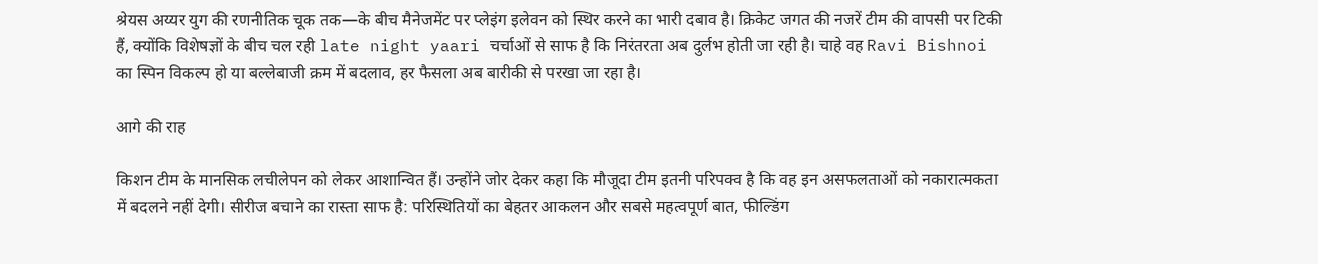श्रेयस अय्यर युग की रणनीतिक चूक तक—के बीच मैनेजमेंट पर प्लेइंग इलेवन को स्थिर करने का भारी दबाव है। क्रिकेट जगत की नजरें टीम की वापसी पर टिकी हैं, क्योंकि विशेषज्ञों के बीच चल रही late night yaari चर्चाओं से साफ है कि निरंतरता अब दुर्लभ होती जा रही है। चाहे वह Ravi Bishnoi का स्पिन विकल्प हो या बल्लेबाजी क्रम में बदलाव, हर फैसला अब बारीकी से परखा जा रहा है।

आगे की राह

किशन टीम के मानसिक लचीलेपन को लेकर आशान्वित हैं। उन्होंने जोर देकर कहा कि मौजूदा टीम इतनी परिपक्व है कि वह इन असफलताओं को नकारात्मकता में बदलने नहीं देगी। सीरीज बचाने का रास्ता साफ है: परिस्थितियों का बेहतर आकलन और सबसे महत्वपूर्ण बात, फील्डिंग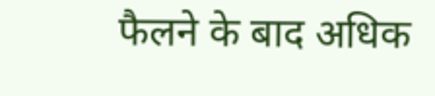फैलने के बाद अधिक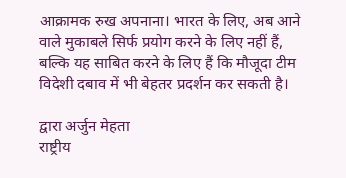आक्रामक रुख अपनाना। भारत के लिए, अब आने वाले मुकाबले सिर्फ प्रयोग करने के लिए नहीं हैं, बल्कि यह साबित करने के लिए हैं कि मौजूदा टीम विदेशी दबाव में भी बेहतर प्रदर्शन कर सकती है।

द्वारा अर्जुन मेहता
राष्ट्रीय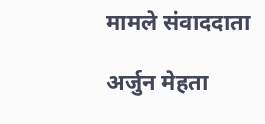मामले संवाददाता

अर्जुन मेहता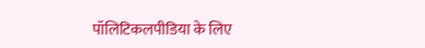पॉलिटिकलपीडिया के लिए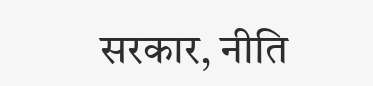सरकार, नीति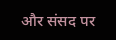और संसद पर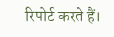रिपोर्ट करते हैं।